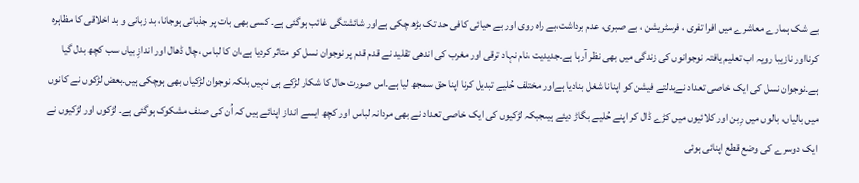بے شک ہمارے معاشرے میں افرا تفری ، فرسٹریشن ، بے صبری، عدم برداشت،بے راہ روی اور بے حیائی کافی حد تک بڑھ چکی ہےاور شائشتگی غائب ہوگئی ہے۔ کسی بھی بات پر جذباتی ہوجانا، بد زبانی و بد اخلاقی کا مظاہرہ کرنااور نازیبا رویہ اب تعلیم یافتہ نوجوانوں کی زندگی میں بھی نظر آرہا ہے۔جدیدیت ،نام نہاد ترقی اور مغرب کی اندھی تقلید نے قدم قدم پر نوجوان نسل کو متاثر کردیا ہے،ان کا لباس ،چال ڈھال اور اندازِ بیاں سب کچھ بدل گیا ہے۔نوجوان نسل کی ایک خاصی تعداد نےبدلتے فیشن کو اپنانا شغل بنادیا ہےاور مختلف حُلیے تبدیل کرنا اپنا حق سمجھ لیا ہے۔اس صورت حال کا شکار لڑکے ہی نہیں بلکہ نوجوان لڑکیاں بھی ہوچکی ہیں۔بعض لڑکوں نے کانوں میں بالیاں، بالوں میں رِبن اور کلائیوں میں کڑے ڈال کر اپنے حُلیے بگاڑ دیئے ہیںجبکہ لڑکیوں کی ایک خاصی تعداد نے بھی مردانہ لباس اور کچھ ایسے انداز اپنائے ہیں کہ اُن کی صنف مشکوک ہوگئی ہے۔ لڑکوں اور لڑکیوں نے ایک دوسرے کی وضع قطع اپنائی ہوئی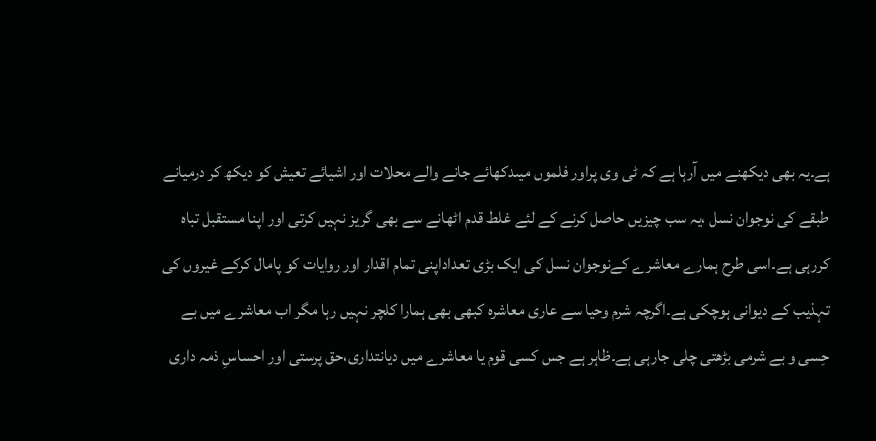ہے۔یہ بھی دیکھنے میں آرہا ہے کہ ٹی وی پراور فلموں میںدکھائے جانے والے محلات اور اشیائے تعیش کو دیکھ کر درمیانے طبقے کی نوجوان نسل ،یہ سب چیزیں حاصل کرنے کے لئے غلط قدم اٹھانے سے بھی گریز نہیں کرتی اور اپنا مستقبل تباہ کررہی ہے۔اسی طرح ہمارے معاشرے کےنوجوان نسل کی ایک بڑی تعداداپنی تمام اقدار اور روایات کو پامال کرکے غیروں کی تہذیب کے دیوانی ہوچکی ہے۔اگرچہ شرم وحیا سے عاری معاشرہ کبھی بھی ہمارا کلچر نہیں رہا مگر اب معاشرے میں بے حِسی و بے شرمی بڑھتی چلی جارہی ہے۔ظاہر ہے جس کسی قوم یا معاشرے میں دیانتداری،حق پرستی اور احساسِ ذمہ داری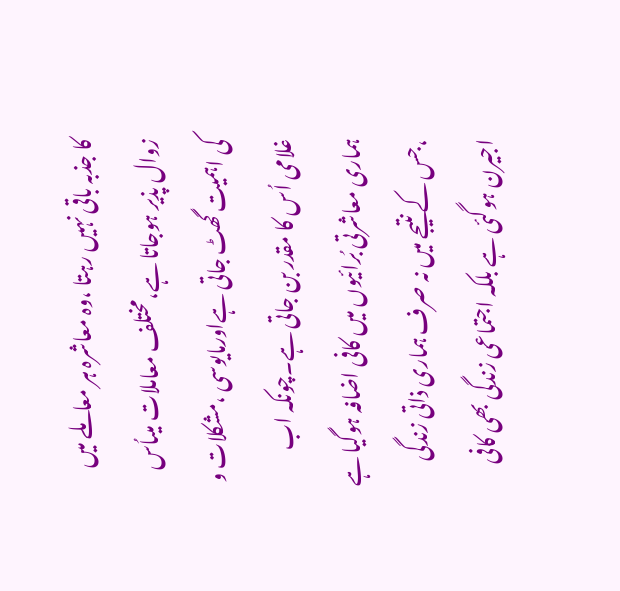کا جذبہ باقی نہیں رہتا ،وہ معاشرہ ہر معاملے میں زوال پذیر ہوجاتا ہے،مختلف معاملات میںاُس کی اہمیت گھٹ جاتی ہےاورمایوسی ،مشکلات و غلامی اُس کا مقدر بن جاتی ہے۔چونکہ اب ہماری معاشرتی بُرائیوں میں کافی اضافہ ہوگیا ہے ،جس کے نتیجے میں نہ صرف ہماری ذاتی زندگی اجیرن ہوگئی ہے بلکہ اجتماعی زندگی بھی کافی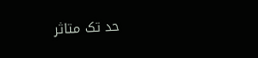حد تک متاثر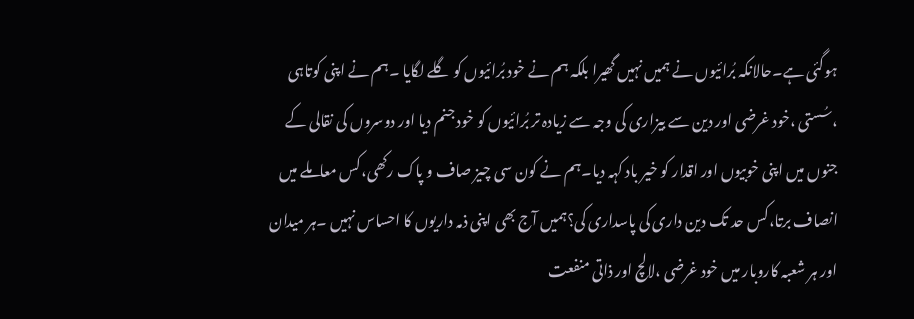ہوگئی ہے۔حالانکہ بُرائیوں نے ہمیں نہیں گھیرا بلکہ ہم نے خود بُرائیوں کو گلے لگایا ۔ہم نے اپنی کوتاہی ،سُستی ،خود غرضی اور دین سے بیزاری کی وجہ سے زیادہ تر بُرائیوں کو خود جنم دیا اور دوسروں کی نقالی کے جنوں میں اپنی خوبیوں اور اقدار کو خیر باد کہہ دیا۔ہم نے کون سی چیز صاف و پاک رکھی،کس معاملے میں انصاف برتا،کس حد تک دین داری کی پاسداری کی؟ہمیں آج بھی اپنی ذمہ داریوں کا احساس نہیں ۔ہر میدان اور ہر شعبہ کاروبار میں خود غرضی ،لالچ اور ذاتی منفعت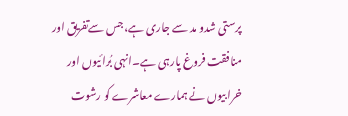پرستی شدو مد سے جاری ہے،جس سےتفریق اور منافقت فروغ پارہی ہے۔انہی بُرائیوں اور خرابیوں نے ہمارے معاشرے کو رشوت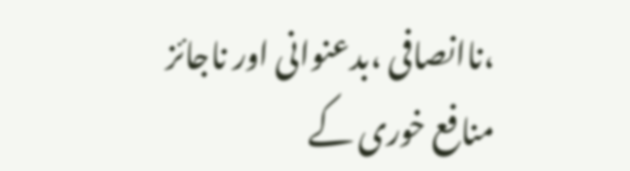،ناانصافی ،بدعنوانی اور ناجائز منافع خوری کے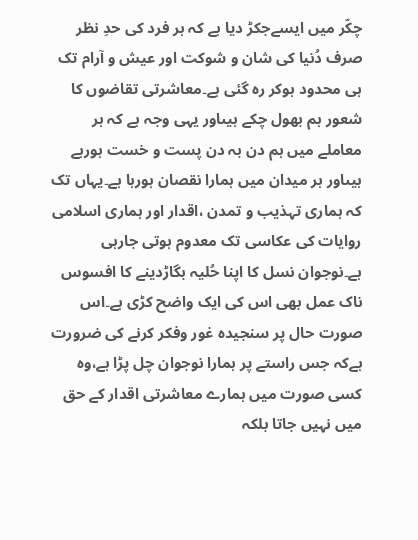چکّر میں ایسےجکڑ دیا ہے کہ ہر فرد کی حدِ نظر صرف دُنیا کی شان و شوکت اور عیش و آرام تک ہی محدود ہوکر رہ گئی ہے۔معاشرتی تقاضوں کا شعور ہم بھول چکے ہیںاور یہی وجہ ہے کہ ہر معاملے میں ہم دن بہ دن پست و خست ہورہے ہیںاور ہر میدان میں ہمارا نقصان ہورہا ہے۔یہاں تک کہ ہماری تہذیب و تمدن ،اقدار اور ہماری اسلامی روایات کی عکاسی تک معدوم ہوتی جارہی ہے۔نوجوان نسل کا اپنا حُلیہ بگاڑدینے کا افسوس ناک عمل بھی اس کی ایک واضح کڑی ہے۔اس صورت حال پر سنجیدہ غور وفکر کرنے کی ضرورت ہےکہ جس راستے پر ہمارا نوجوان چل پڑا ہے،وہ کسی صورت میں ہمارے معاشرتی اقدار کے حق میں نہیں جاتا بلکہ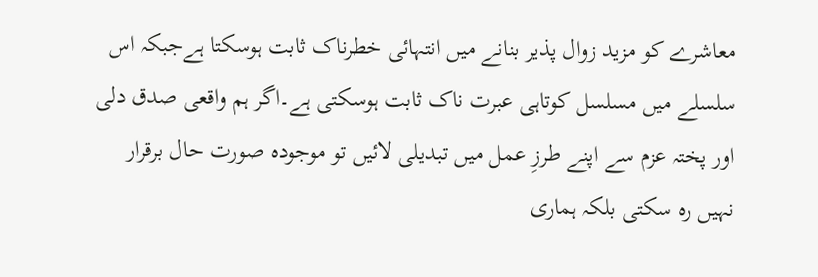معاشرے کو مزید زوال پذیر بنانے میں انتہائی خطرناک ثابت ہوسکتا ہےجبکہ اس سلسلے میں مسلسل کوتاہی عبرت ناک ثابت ہوسکتی ہے۔اگر ہم واقعی صدق دلی اور پختہ عزم سے اپنے طرزِ عمل میں تبدیلی لائیں تو موجودہ صورت حال برقرار نہیں رہ سکتی بلکہ ہماری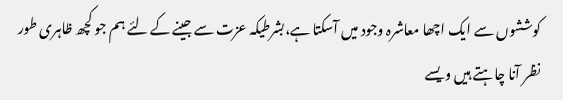کوششوں سے ایک اچھا معاشرہ وجود میں آسکتا ہے،بشرطیکہ عزت سے جینے کے لئے ہم جو کچھ ظاہری طور نظر آنا چاہتے ہیں ویسے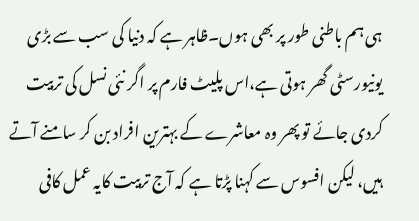ہی ہم باطنی طور پر بھی ہوں۔ظاہر ہے کہ دنیا کی سب سے بڑی یونیورسٹی گھر ہوتی ہے،اس پلیٹ فارم پر اگر نئی نسل کی تربیت کردی جائے تو پھر وہ معاشرے کے بہترین افراد بن کر سامنے آتے ہیں، لیکن افسوس سے کہنا پڑتا ہے کہ آج تربیت کایہ عمل کافی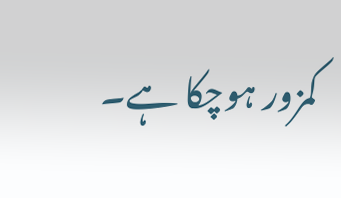کمزور ہوچکا ہے۔